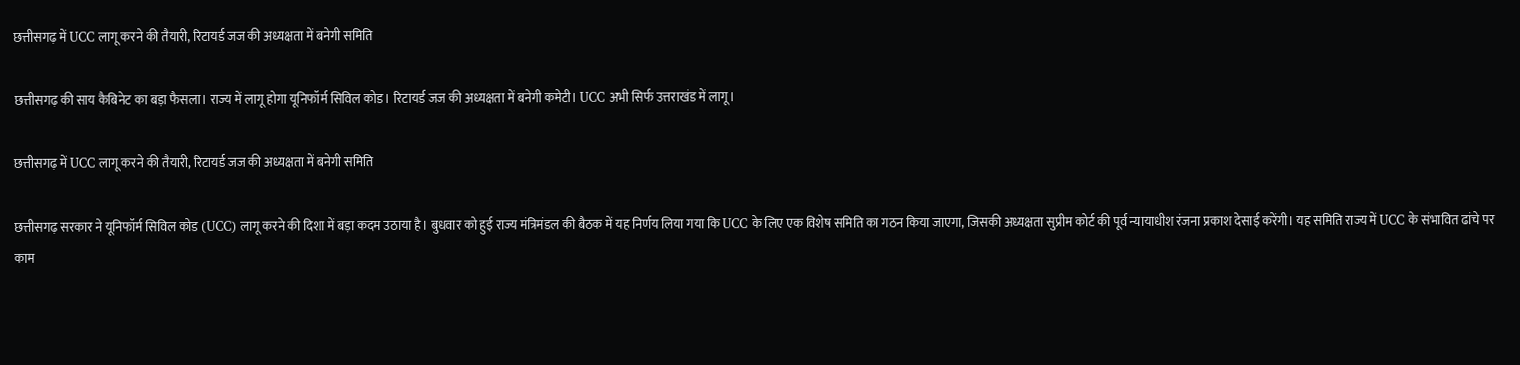छत्तीसगढ़ में UCC लागू करने की तैयारी, रिटायर्ड जज की अध्यक्षता में बनेगी समिति

छत्तीसगढ़ की साय कैबिनेट का बड़ा फैसला। राज्य में लागू होगा यूनिफॉर्म सिविल कोड। रिटायर्ड जज की अध्यक्षता में बनेगी कमेटी। UCC अभी सिर्फ उत्तराखंड में लागू।

छत्तीसगढ़ में UCC लागू करने की तैयारी, रिटायर्ड जज की अध्यक्षता में बनेगी समिति

छत्तीसगढ़ सरकार ने यूनिफॉर्म सिविल कोड (UCC) लागू करने की दिशा में बड़ा कदम उठाया है। बुधवार को हुई राज्य मंत्रिमंडल की बैठक में यह निर्णय लिया गया कि UCC के लिए एक विशेष समिति का गठन किया जाएगा, जिसकी अध्यक्षता सुप्रीम कोर्ट की पूर्व न्यायाधीश रंजना प्रकाश देसाई करेंगी। यह समिति राज्य में UCC के संभावित ढांचे पर काम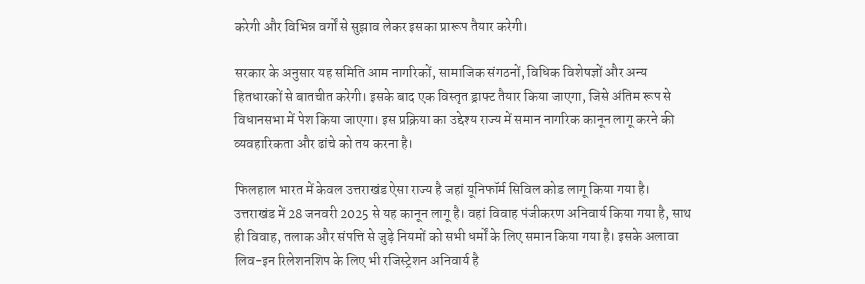करेगी और विभिन्न वर्गों से सुझाव लेकर इसका प्रारूप तैयार करेगी।

सरकार के अनुसार यह समिति आम नागरिकों, सामाजिक संगठनों, विधिक विशेषज्ञों और अन्य हितधारकों से बातचीत करेगी। इसके बाद एक विस्तृत ड्राफ्ट तैयार किया जाएगा, जिसे अंतिम रूप से विधानसभा में पेश किया जाएगा। इस प्रक्रिया का उद्देश्य राज्य में समान नागरिक कानून लागू करने की व्यवहारिकता और ढांचे को तय करना है।

फिलहाल भारत में केवल उत्तराखंड ऐसा राज्य है जहां यूनिफॉर्म सिविल कोड लागू किया गया है। उत्तराखंड में 28 जनवरी 2025 से यह कानून लागू है। वहां विवाह पंजीकरण अनिवार्य किया गया है, साथ ही विवाह, तलाक और संपत्ति से जुड़े नियमों को सभी धर्मों के लिए समान किया गया है। इसके अलावा लिव-इन रिलेशनशिप के लिए भी रजिस्ट्रेशन अनिवार्य है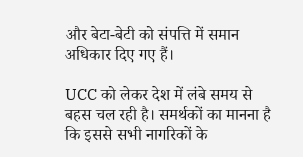और बेटा-बेटी को संपत्ति में समान अधिकार दिए गए हैं।

UCC को लेकर देश में लंबे समय से बहस चल रही है। समर्थकों का मानना है कि इससे सभी नागरिकों के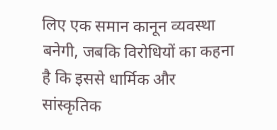लिए एक समान कानून व्यवस्था बनेगी, जबकि विरोधियों का कहना है कि इससे धार्मिक और सांस्कृतिक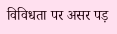विविधता पर असर पड़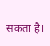सकता है।